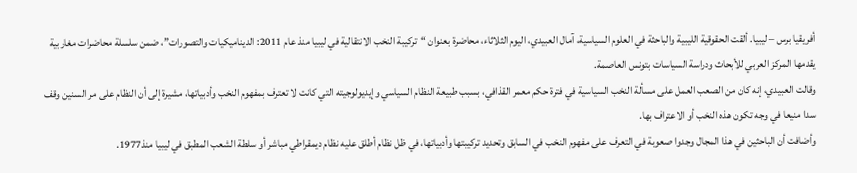أفريقيا برس – ليبيا. ألقت الحقوقية الليبية والباحثة في العلوم السياسية، آمال العبيدي، اليوم الثلاثاء، محاضرة بعنوان “تركيبة النخب الانتقالية في ليبيا منذ عام 2011: الديناميكيات والتصورات”، ضمن سلسلة محاضرات مغاربية يقدمها المركز العربي للأبحاث ودراسة السياسات بتونس العاصمة.
وقالت العبيدي، إنه كان من الصعب العمل على مسألة النخب السياسية في فترة حكم معمر القذافي، بسبب طبيعة النظام السياسي وإيديولوجيته التي كانت لا تعترف بمفهوم النخب وأدبياتها، مشيرة إلى أن النظام على مر السنين وقف سدا منيعا في وجه تكون هذه النخب أو الاعتراف بها.
وأضافت أن الباحثين في هذا المجال وجدوا صعوبة في التعرف على مفهوم النخب في السابق وتحديد تركيبتها وأدبياتها، في ظل نظام أطلق عليه نظام ديمقراطي مباشر أو سلطة الشعب المطبق في ليبيا منذ1977.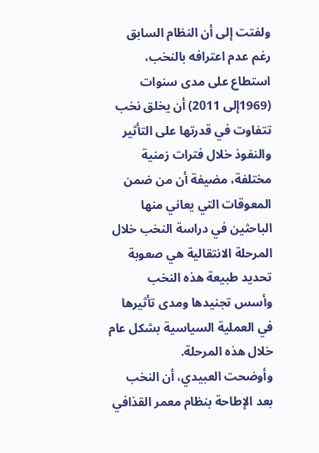ولفتت إلى أن النظام السابق رغم عدم اعترافه بالنخب، استطاع على مدى سنوات (1969إلى 2011) أن يخلق نخب تتفاوت في قدرتها على التأثير والنفوذ خلال فترات زمنية مختلفة، مضيفة أن من ضمن المعوقات التي يعاني منها الباحثين في دراسة النخب خلال المرحلة الانتقالية هي صعوبة تحديد طبيعة هذه النخب وأسس تجنيدها ومدى تأثيرها في العملية السياسية بشكل عام خلال هذه المرحلة.
وأوضحت العبيدي، أن النخب بعد الإطاحة بنظام معمر القذافي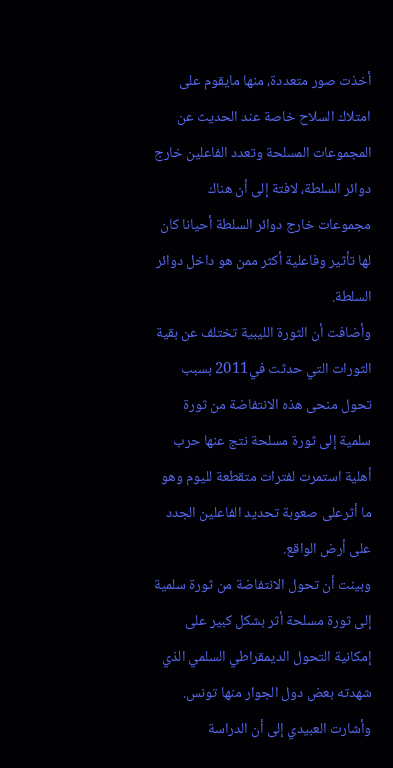أخذت صور متعددة، منها مايقوم على امتلاك السلاح خاصة عند الحديث عن المجموعات المسلحة وتعدد الفاعلين خارج دوائر السلطة، لافتة إلى أن هناك مجموعات خارج دوائر السلطة أحيانا كان لها تأثير وفاعلية أكثر ممن هو داخل دوائر السلطة.
وأضافت أن الثورة الليبية تختلف عن بقية الثورات التي حدثت في2011 بسبب تحول منحى هذه الانتفاضة من ثورة سلمية إلى ثورة مسلحة نتج عنها حرب أهلية استمرت لفترات متقطعة لليوم وهو ما أثرعلى صعوبة تحديد الفاعلين الجدد على أرض الواقع.
وبينت أن تحول الانتفاضة من ثورة سلمية إلى ثورة مسلحة أثر بشكل كبير على إمكانية التحول الديمقراطي السلمي الذي شهدته بعض دول الجوار منها تونس.
وأشارت العبيدي إلى أن الدراسة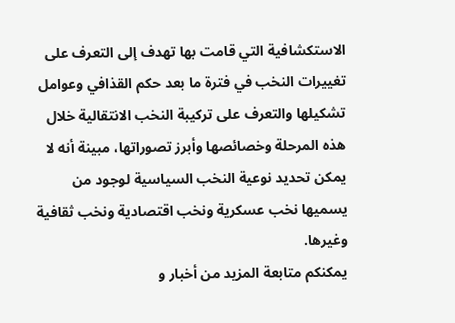الاستكشافية التي قامت بها تهدف إلى التعرف على تغييرات النخب في فترة ما بعد حكم القذافي وعوامل تشكيلها والتعرف على تركيبة النخب الانتقالية خلال هذه المرحلة وخصائصها وأبرز تصوراتها، مبينة أنه لا يمكن تحديد نوعية النخب السياسية لوجود من يسميها نخب عسكرية ونخب اقتصادية ونخب ثقافية وغيرها.
يمكنكم متابعة المزيد من أخبار و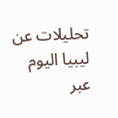تحليلات عن ليبيا اليوم عبر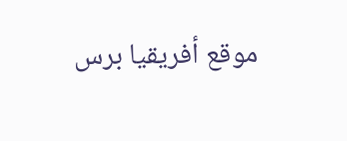موقع أفريقيا برس